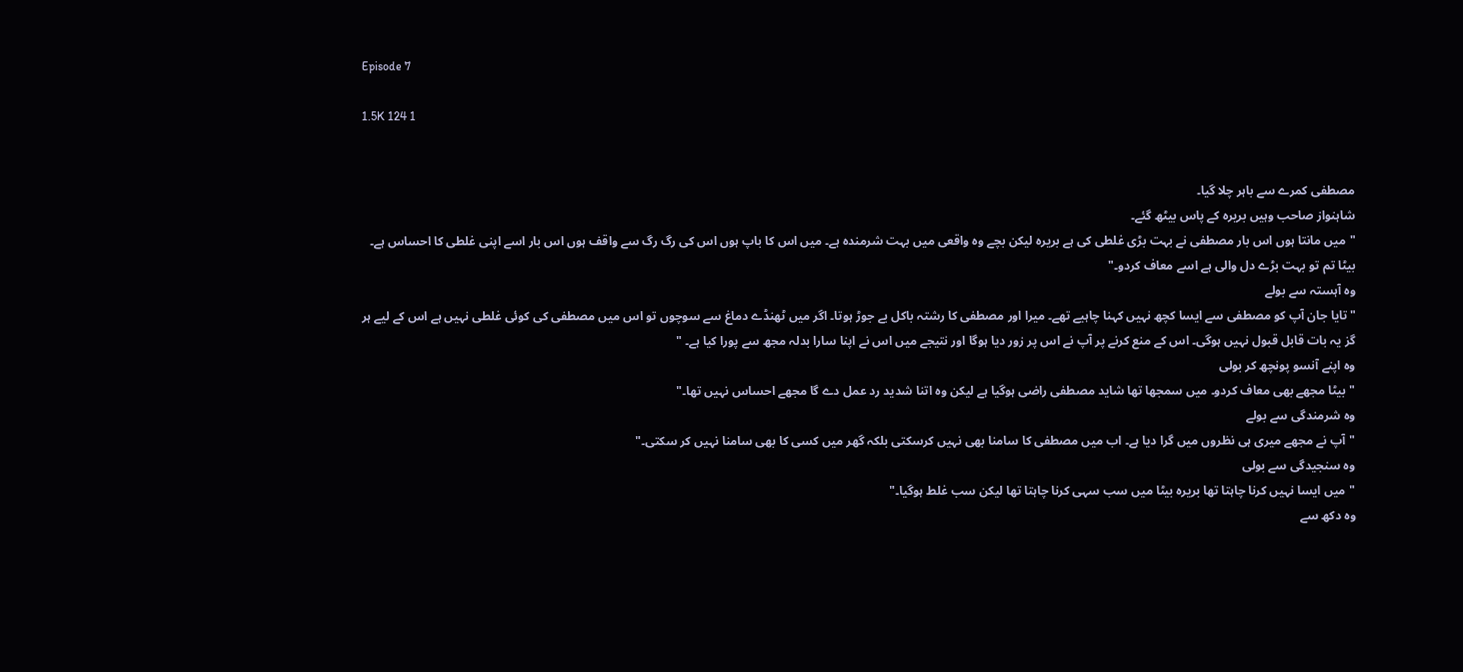Episode 7

1.5K 124 1


مصطفی کمرے سے باہر چلا گیا۔
شاہنواز صاحب وہیں بریرہ کے پاس بیٹھ گئے۔
"میں مانتا ہوں اس بار مصطفی نے بہت بڑی غلطی کی ہے بریرہ لیکن بچے وہ واقعی میں بہت شرمندہ ہے۔ میں اس کا باپ ہوں اس کی رگ رگ سے واقف ہوں اس بار اسے اپنی غلطی کا احساس ہے۔ بیٹا تم تو بہت بڑے دل والی ہے اسے معاف کردو۔"
وہ آہستہ سے بولے
"تایا جان آپ کو مصطفی سے ایسا کچھ نہیں کہنا چاہیے تھے۔ میرا اور مصطفی کا رشتہ باکل بے جوڑ ہوتا۔ اگر میں ٹھنڈے دماغ سے سوچوں تو اس میں مصطفی کی کوئی غلطی نہیں ہے اس کے لیے ہر گز یہ بات قابل قبول نہیں ہوگی۔ اس کے منع کرنے پر آپ نے اس پر زور دیا ہوگا اور نتیجے میں اس نے اپنا سارا بدلہ مجھ سے پورا کیا ہے۔ "
وہ اپنے آنسو پونچھ کر بولی
"بیٹا مجھے بھی معاف کردو۔ میں سمجھا تھا شاید مصطفی راضی ہوگیا ہے لیکن وہ اتنا شدید رد عمل دے گا مجھے احساس نہیں تھا۔"
وہ شرمندگی سے بولے
"آپ نے مجھے میری ہی نظروں میں گرا دیا ہے۔ اب میں مصطفی کا سامنا بھی نہیں کرسکتی بلکہ گھر میں کسی کا بھی سامنا نہیں کر سکتی۔"
وہ سنجیدگی سے بولی
"میں ایسا نہیں کرنا چاہتا تھا بریرہ بیٹا میں سب سہی کرنا چاہتا تھا لیکن سب غلط ہوگیا۔"
وہ دکھ سے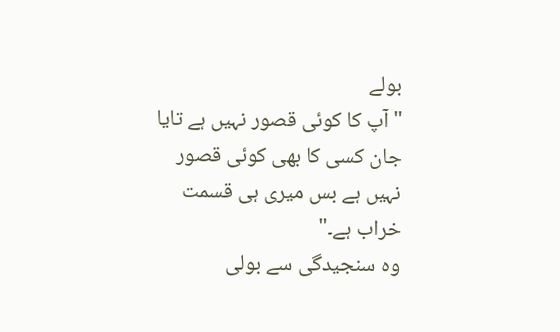بولے
" آپ کا کوئی قصور نہیں ہے تایا جان کسی کا بھی کوئی قصور نہیں ہے بس میری ہی قسمت خراب ہے۔"
وہ سنجیدگی سے بولی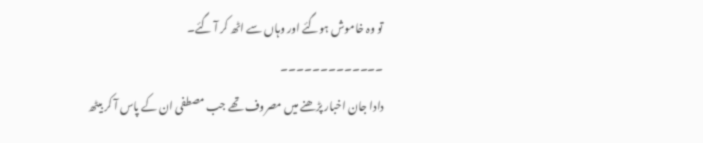تو وہ خاموش ہوگئے اور وہاں سے اٹھ کر آ گئے۔
۔۔۔۔۔۔۔۔۔۔۔۔۔
دادا جان اخبار پڑھنے میں مصروف تھے جب مصطفی ان کے پاس آ کر بیٹھ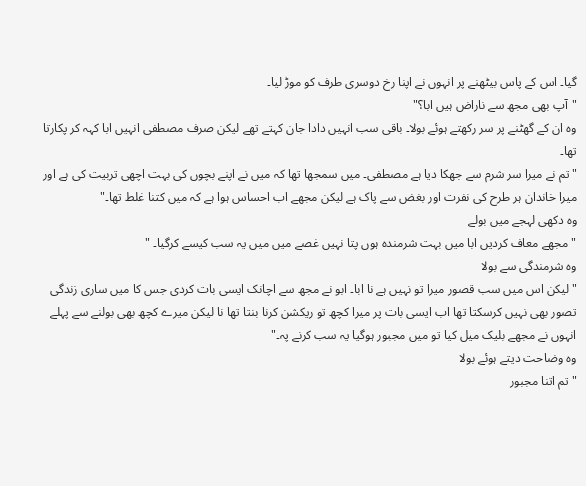گیا۔ اس کے پاس بیٹھنے پر انہوں نے اپنا رخ دوسری طرف کو موڑ لیا۔
"آپ بھی مجھ سے ناراض ہیں ابا؟"
وہ ان کے گھٹنے پر سر رکھتے ہوئے بولا۔ باقی سب انہیں دادا جان کہتے تھے لیکن صرف مصطفی انہیں ابا کہہ کر پکارتا تھا۔
"تم نے میرا سر شرم سے جھکا دیا ہے مصطفی۔ میں سمجھا تھا کہ میں نے اپنے بچوں کی بہت اچھی تربیت کی ہے اور میرا خاندان ہر طرح کی نفرت اور بغض سے پاک ہے لیکن مجھے اب احساس ہوا ہے کہ میں کتنا غلط تھا۔"
وہ دکھی لہجے میں بولے
"مجھے معاف کردیں ابا میں بہت شرمندہ ہوں پتا نہیں غصے میں میں یہ سب کیسے کرگیا۔ "
وہ شرمندگی سے بولا
"لیکن اس میں سب قصور میرا تو نہیں ہے نا ابا۔ ابو نے مجھ سے اچانک ایسی بات کردی جس کا میں ساری زندگی تصور بھی نہیں کرسکتا تھا اب ایسی بات پر میرا کچھ تو ریکشن کرنا بنتا تھا نا لیکن میرے کچھ بھی بولنے سے پہلے انہوں نے مجھے بلیک میل کیا تو میں مجبور ہوگیا یہ سب کرنے پہ۔"
وہ وضاحت دیتے ہوئے بولا
"تم اتنا مجبور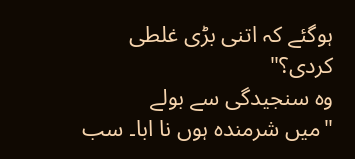ہوگئے کہ اتنی بڑی غلطی کردی؟"
وہ سنجیدگی سے بولے
"میں شرمندہ ہوں نا ابا۔ سب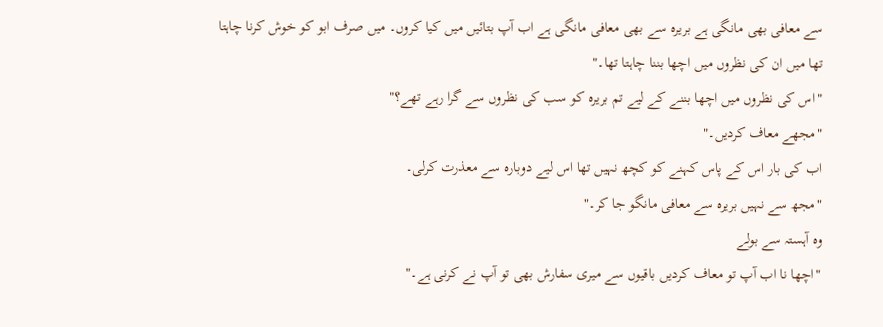سے معافی بھی مانگی ہے بریرہ سے بھی معافی مانگی ہے اب آپ بتائیں میں کیا کروں۔ میں صرف ابو کو خوش کرنا چاہتا تھا میں ان کی نظروں میں اچھا بننا چاہتا تھا۔"
"اس کی نظروں میں اچھا بننے کے لیے تم بریرہ کو سب کی نظروں سے گرا رہے تھے؟"
"مجھے معاف کردیں۔"
اب کی بار اس کے پاس کہنے کو کچھ نہیں تھا اس لیے دوبارہ سے معذرت کرلی۔
"مجھ سے نہیں بریرہ سے معافی مانگو جا کر۔"
وہ آہستہ سے بولے
"اچھا نا اب آپ تو معاف کردیں باقیوں سے میری سفارش بھی تو آپ نے کرنی ہے۔"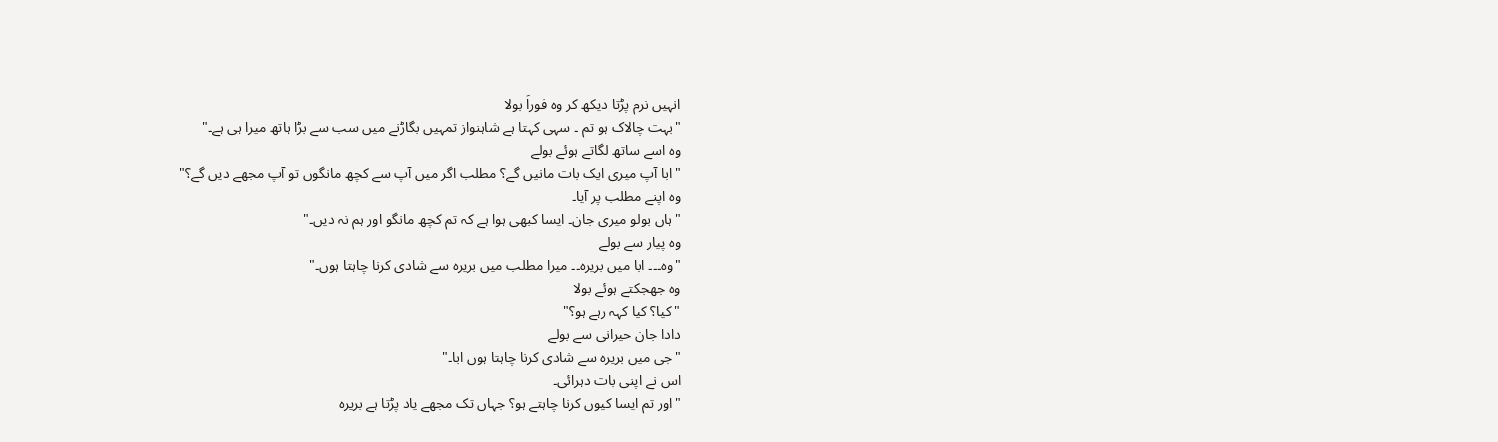انہیں نرم پڑتا دیکھ کر وہ فوراَ بولا
"بہت چالاک ہو تم ۔ سہی کہتا ہے شاہنواز تمہیں بگاڑنے میں سب سے بڑا ہاتھ میرا ہی ہے۔"
وہ اسے ساتھ لگاتے ہوئے بولے
"ابا آپ میری ایک بات مانیں گے؟ مطلب اگر میں آپ سے کچھ مانگوں تو آپ مجھے دیں گے؟"
وہ اپنے مطلب پر آیا۔
"ہاں بولو میری جان۔ ایسا کبھی ہوا ہے کہ تم کچھ مانگو اور ہم نہ دیں۔"
وہ پیار سے بولے
"وہ۔۔۔ ابا میں بریرہ۔۔ میرا مطلب میں بریرہ سے شادی کرنا چاہتا ہوں۔"
وہ جھجکتے ہوئے بولا
"کیا؟ کیا کہہ رہے ہو؟"
دادا جان حیرانی سے بولے
"جی میں بریرہ سے شادی کرنا چاہتا ہوں ابا۔"
اس نے اپنی بات دہرائی۔
"اور تم ایسا کیوں کرنا چاہتے ہو؟ جہاں تک مجھے یاد پڑتا ہے بریرہ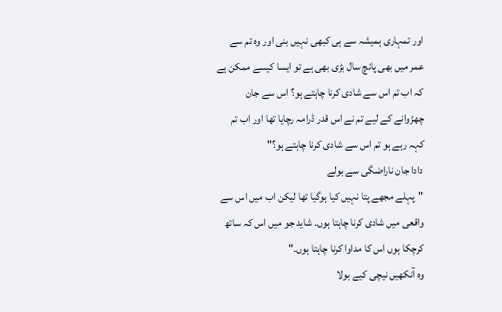اور تمہاری ہمیشہ سے ہی کبھی نہیں بنی اور وہ تم سے عمر میں بھی پانچ سال بڑی بھی ہے تو ایسا کیسے ممکن ہے کہ اب تم اس سے شادی کرنا چاہتے ہو؟ اس سے جان چھڑوانے کے لیے تم نے اس قدر ڈرامہ رچایا تھا اور اب تم کہہ رہے ہو تم اس سے شادی کرنا چاہتے ہو؟"
دادا جان ناراضگی سے بولے
"پہلے مجھے پتا نہیں کیا ہوگیا تھا لیکن اب میں اس سے واقعی میں شادی کرنا چاہتا ہوں۔ شاید جو میں اس کہ ساتھ کرچکا ہوں اس کا مداوا کرنا چاہتا ہوں۔"
وہ آنکھیں نیچی کیے بولا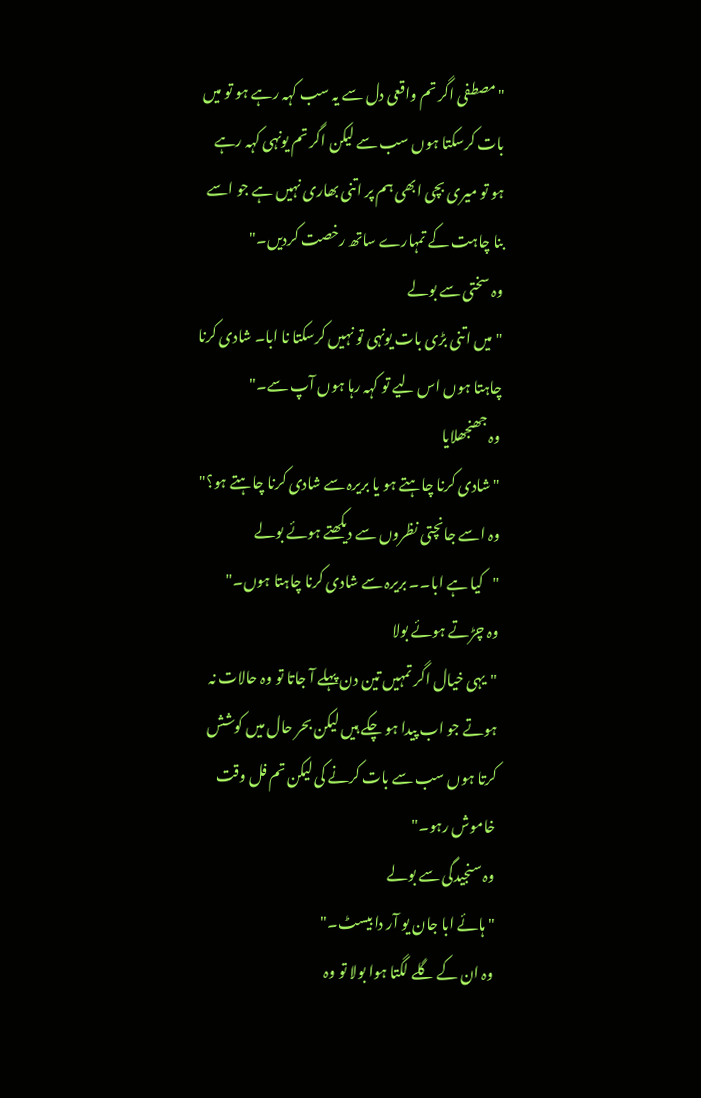"مصطفی اگر تم واقعی دل سے یہ سب کہہ رہے ہو تو میں بات کرسکتا ہوں سب سے لیکن اگر تم یونہی کہہ رہے ہو تو میری بچی ابھی ہم پر اتنی بھاری نہیں ہے جو اسے بنا چاہت کے تمہارے ساتھ رخصت کردیں۔"
وہ سختی سے بولے
"میں اتنی بڑی بات یونہی تو نہیں کرسکتا نا ابا۔ شادی کرنا چاہتا ہوں اس لیے تو کہہ رہا ہوں آپ سے۔"
وہ جھنجھلایا
"شادی کرنا چاہتے ہو یا بریرہ سے شادی کرنا چاہتے ہو؟"
وہ اسے جانچتی نظروں سے دیکھتے ہوئے بولے
"کیا ہے ابا۔۔ بریرہ سے شادی کرنا چاہتا ہوں۔"
وہ چڑتے ہوئے بولا
"یہی خیال اگر تمہیں تین دن پہلے آ جاتا تو وہ حالات نہ ہوتے جو اب پیدا ہو چکے ہیں لیکن بحر حال میں کوشش کرتا ہوں سب سے بات کرنے کی لیکن تم فل وقت خاموش رہو۔"
وہ سنجیدگی سے بولے
"ہائے ابا جان یو آر دا بیسٹ۔"
وہ ان کے گلے لگتا ہوا بولا تو وہ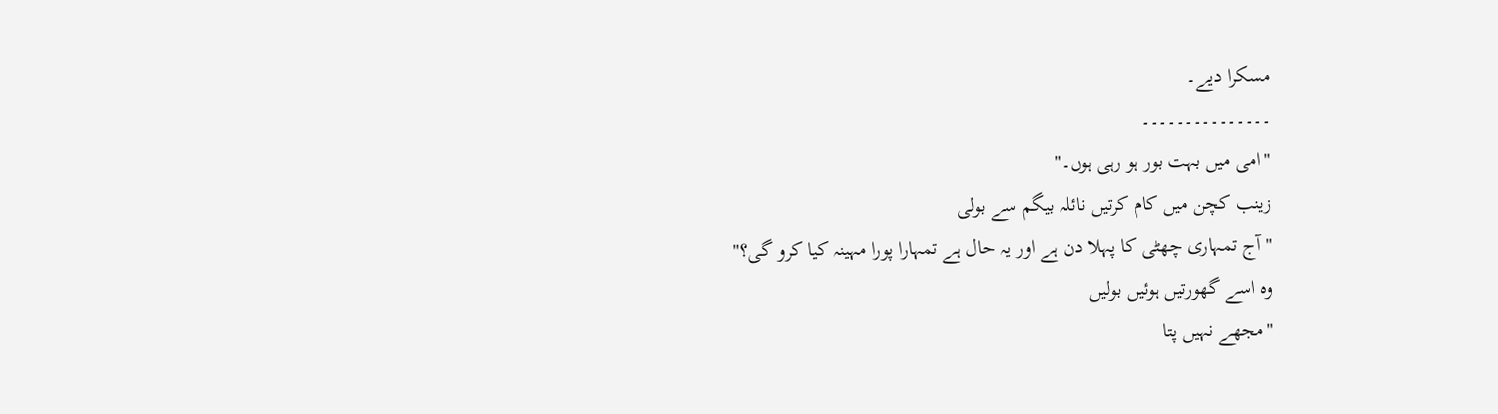مسکرا دیے۔
۔۔۔۔۔۔۔۔۔۔۔۔۔۔۔
"امی میں بہت بور ہو رہی ہوں۔"
زینب کچن میں کام کرتیں نائلہ بیگم سے بولی
"آج تمہاری چھٹی کا پہلا دن ہے اور یہ حال ہے تمہارا پورا مہینہ کیا کرو گی؟"
وہ اسے گھورتیں ہوئیں بولیں
"مجھے نہیں پتا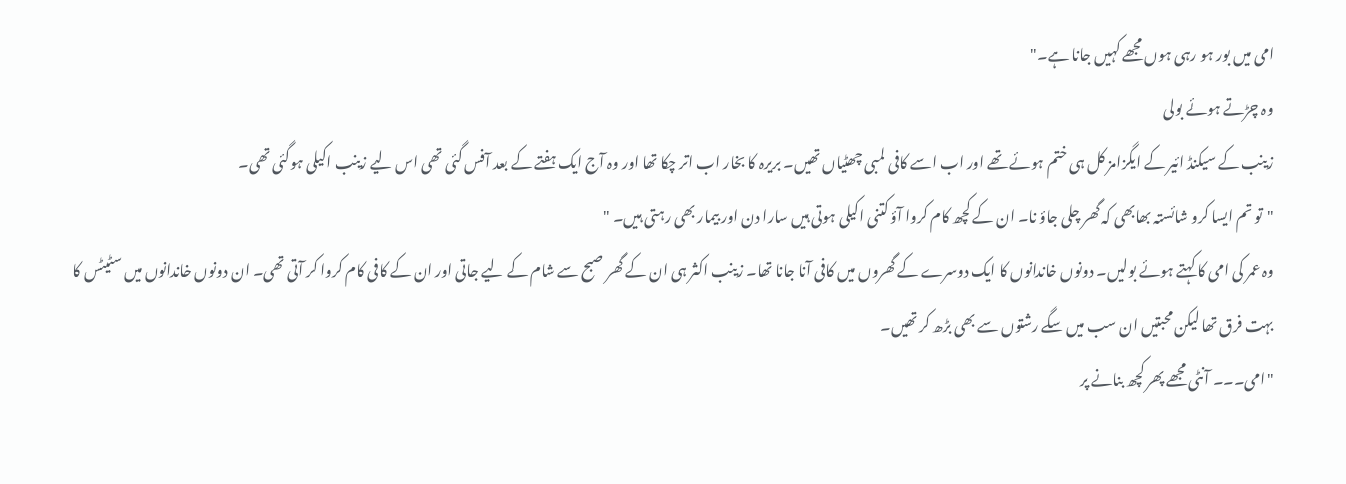امی میں بور ہو رہی ہوں مجھے کہیں جانا ہے۔"
وہ چڑتے ہوئے بولی
زینب کے سیکنڈ ائیر کے ایگزامز کل ہی ختم ہوئے تھے اور اب اسے کافی لمبی چھٹیاں تھیں۔ بریرہ کا بخار اب اتر چکا تھا اور وہ آج ایک ہفتے کے بعد آفس گئی تھی اس لیے زینب اکیلی ہوگئی تھی۔
"تو تم ایسا کرو شائستہ بھابھی کہ گھر چلی جاؤ نا۔ ان کے کچھ کام کروا آؤ کتنی اکیلی ہوتی ہیں سارا دن اور بیمار بھی رہتی ہیں۔ "
وہ عمر کی امی کا کہتے ہوئے بولیں۔ دونوں خاندانوں کا ایک دوسرے کے گھروں میں کافی آنا جانا تھا۔ زینب اکثر ہی ان کے گھر صبح سے شام کے لیے جاتی اور ان کے کافی کام کروا کر آتی تھی۔ ان دونوں خاندانوں میں سٹیٹس کا بہت فرق تھا لیکن محبتیں ان سب میں سگے رشتوں سے بھی بڑھ کر تھیں۔
"امی۔۔۔ آنٹی مجھے پھر کچھ بنانے پر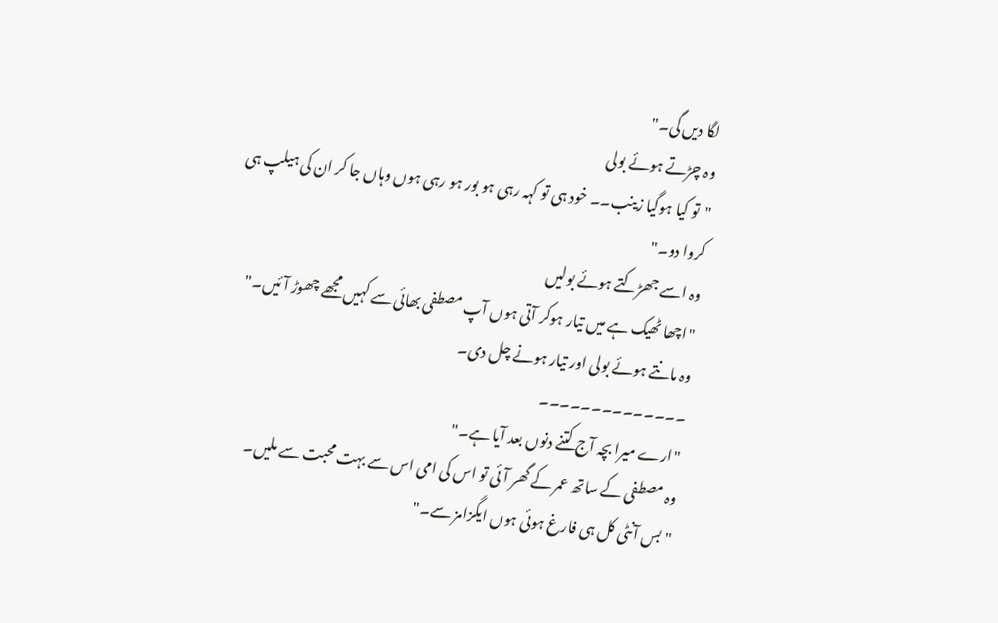لگا دیں گی۔"
وہ چڑتے ہوئے بولی
"تو کیا ہوگیا زینب۔۔ خود ہی تو کہہ رہی ہو بور ہو رہی ہوں وہاں جا کر ان کی ہیلپ ہی کروا دو۔"
وہ اسے جھڑکتے ہوئے بولیں
"اچھا ٹھیک ہے میں تیار ہوکر آتی ہوں آپ مصطفی بھائی سے کہیں مجھے چھوڑ آئیں۔"
وہ مانتے ہوئے بولی اور تیار ہونے چل دی۔
۔۔۔۔۔۔۔۔۔۔۔۔۔۔
"ارے میرا بچہ آج کتنے دنوں بعد آیا ہے۔"
وہ مصطفی کے ساتھ عمر کے گھر آئی تو اس کی امی اس سے بہت محبت سے ملیں۔
"بس آنٹی کل ہی فارغ ہوئی ہوں ایگزامز سے۔"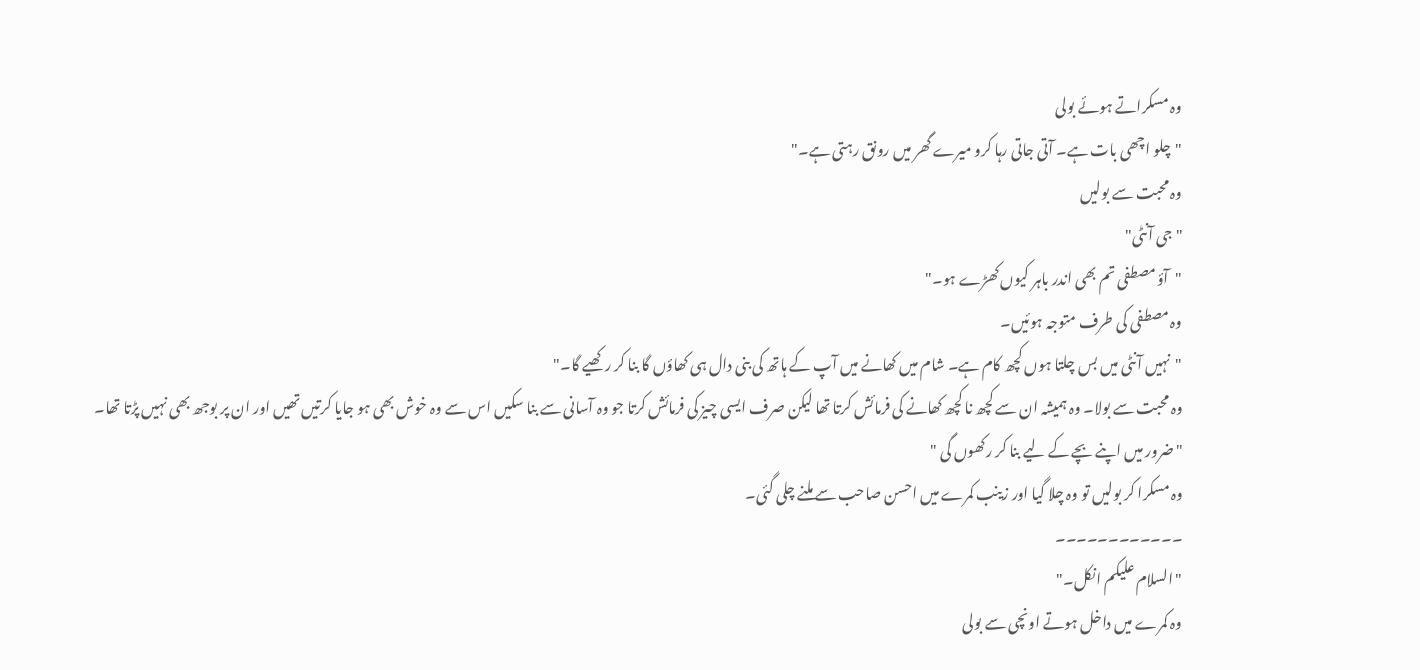وہ مسکراتے ہوئے بولی
"چلو اچھی بات ہے۔ آتی جاتی رہا کرو میرے گھر میں رونق رہتی ہے۔"
وہ محبت سے بولیں
"جی آنٹی"
"آؤ مصطفی تم بھی اندر باہر کیوں کھڑے ہو۔"
وہ مصطفی کی طرف متوجہ ہوئیں۔
"نہیں آنٹی میں بس چلتا ہوں کچھ کام ہے۔ شام میں کھانے میں آپ کے ہاتھ کی بنی دال ہی کھاؤں گا بنا کر رکھیے گا۔"
وہ محبت سے بولا۔ وہ ہمیشہ ان سے کچھ نا کچھ کھانے کی فرمائش کرتا تھا لیکن صرف ایسی چیز کی فرمائش کرتا جو وہ آسانی سے بنا سکیں اس سے وہ خوش بھی ہو جایا کرتیں تھیں اور ان پر بوجھ بھی نہیں پڑتا تھا۔
"ضرور میں اپنے بچے کے لیے بنا کر رکھوں گی "
وہ مسکرا کر بولیں تو وہ چلا گیا اور زینب کمرے میں احسن صاحب سے ملنے چلی گئی۔
۔۔۔۔۔۔۔۔۔۔۔۔
"السلام علیکم انکل۔"
وہ کمرے میں داخل ہوتے اونچی سے بولی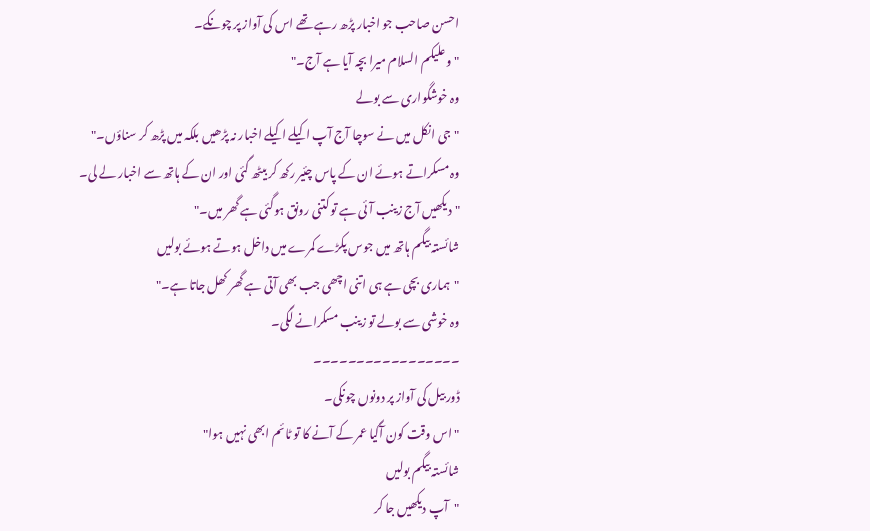احسن صاحب جو اخبار پڑھ رہے تھے اس کی آواز پر چونکے۔
"وعلیکم السلام میرا بچہ آیا ہے آج۔"
وہ خوشگواری سے بولے
"جی انکل میں نے سوچا آج آپ اکیلے اکیلے اخبار نہ پڑھیں بلکہ میں پڑھ کر سناؤں۔"
وہ مسکراتے ہوئے ان کے پاس چئیر رکھ کر بیٹھ گئی اور ان کے ہاتھ سے اخبار لے لی۔
"دیکھیں آج زینب آئی ہے تو کتنی رونق ہوگئی ہے گھر میں۔"
شائستہ بیگم ہاتھ میں جوس پکڑے کمرے میں داخل ہوتے ہوئے بولیں
"ہماری بچی ہے ہی اتنی اچھی جب بھی آتی ہے گھر کھل جاتا ہے۔"
وہ خوشی سے بولے تو زینب مسکرانے لگی۔
۔۔۔۔۔۔۔۔۔۔۔۔۔۔۔۔۔
ڈور بیل کی آواز پر دونوں چونکی۔
"اس وقت کون آگیا عمر کے آنے کا تو ٹائم ابھی نہیں ہوا"
شائستہ بیگم بولیں
"آپ دیکھیں جا کر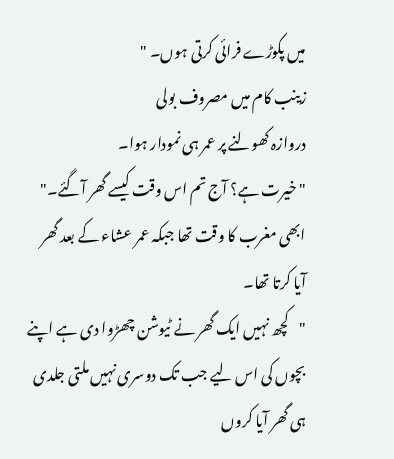میں پکوڑے فرائی کرتی ہوں۔ "
زینب کام میں مصروف بولی
دروازہ کھولنے پر عمر ہی نمودار ہوا۔
"خیرت ہے؟ آج تم اس وقت کیسے گھر آگئے۔"
ابھی مغرب کا وقت تھا جبکہ عمر عشاء کے بعد گھر آیا کرتا تھا۔
"کچھ نہیں ایک گھر نے ٹیوشن چھڑوا دی ہے اپنے بچوں کی اس لیے جب تک دوسری نہیں ملتی جلدی ہی گھر آیا کروں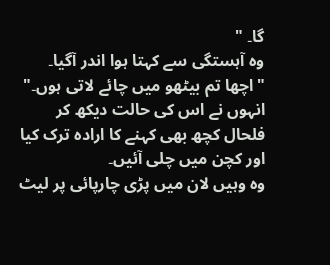گا۔ "
وہ آہستگی سے کہتا ہوا اندر آگیا۔
"اچھا تم بیٹھو میں چائے لاتی ہوں۔"
انہوں نے اس کی حالت دیکھ کر فلحال کچھ بھی کہنے کا ارادہ ترک کیا اور کچن میں چلی آئیں۔
وہ وہیں لان میں پڑی چارپائی پر لیٹ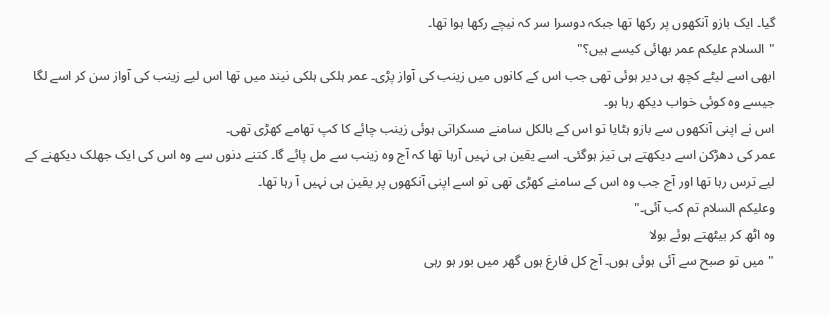گیا۔ ایک بازو آنکھوں پر رکھا تھا جبکہ دوسرا سر کہ نیچے رکھا ہوا تھا۔
"السلام علیکم عمر بھائی کیسے ہیں؟"
ابھی اسے لیٹے کچھ ہی دیر ہوئی تھی جب اس کے کانوں میں زینب کی آواز پڑی۔ عمر ہلکی ہلکی نیند میں تھا اس لیے زینب کی آواز سن کر اسے لگا جیسے وہ کوئی خواب دیکھ رہا ہو۔
اس نے اپنی آنکھوں سے بازو ہٹایا تو اس کے بالکل سامنے مسکراتی ہوئی زینب چائے کا کپ تھامے کھڑی تھی۔
عمر کی دھڑکن اسے دیکھتے ہی تیز ہوگئی۔ اسے یقین ہی نہیں آرہا تھا کہ آج وہ زینب سے مل پائے گا۔ کتنے دنوں سے وہ اس کی ایک جھلک دیکھنے کے لیے ترس رہا تھا اور آج جب وہ اس کے سامنے کھڑی تھی تو اسے اپنی آنکھوں پر یقین ہی نہیں آ رہا تھا۔
وعلیکم السلام تم کب آئی۔"
وہ اٹھ کر بیٹھتے ہوئے بولا
"میں تو صبح سے آئی ہوئی ہوں۔ آج کل فارغ ہوں گھر میں بور ہو رہی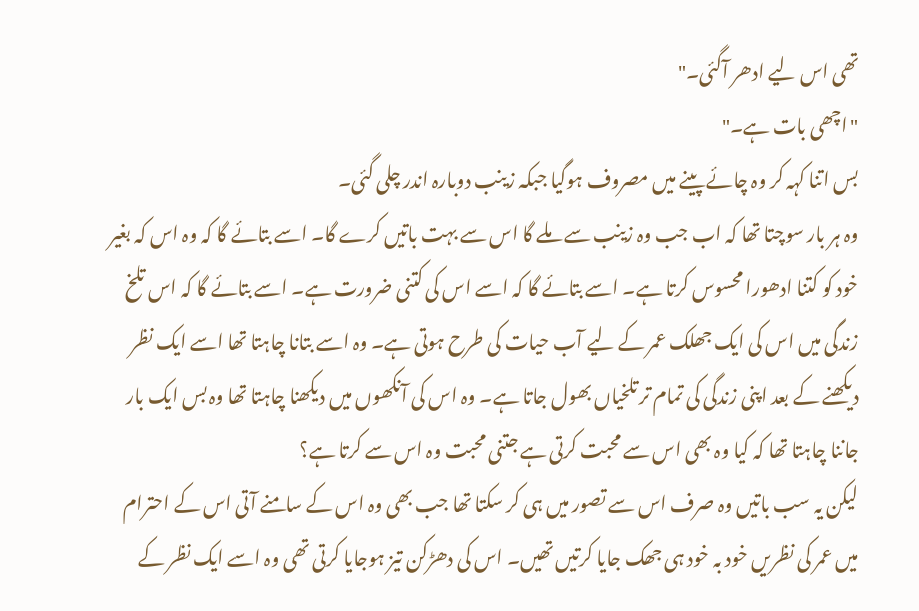تھی اس لیے ادھر آگئی۔"
"اچھی بات ہے۔"
بس اتنا کہہ کر وہ چائے پینے میں مصروف ہوگیا جبکہ زینب دوبارہ اندر چلی گئی۔
وہ ہر بار سوچتا تھا کہ اب جب وہ زینب سے ملے گا اس سے بہت باتیں کرے گا۔ اسے بتائے گا کہ وہ اس کہ بغیر خود کو کتنا ادھورا محسوس کرتا ہے۔ اسے بتائے گا کہ اسے اس کی کتنی ضرورت ہے۔ اسے بتائے گا کہ اس تلخ زندگی میں اس کی ایک جھلک عمر کے لیے آب حیات کی طرح ہوتی ہے۔ وہ اسے بتانا چاہتا تھا اسے ایک نظر دیکھنے کے بعد اپنی زندگی کی تمام تر تلخیاں بھول جاتا ہے۔ وہ اس کی آنکھوں میں دیکھنا چاہتا تھا وہ بس ایک بار جاننا چاہتا تھا کہ کیا وہ بھی اس سے محبت کرتی ہے جتنی محبت وہ اس سے کرتا ہے؟
لیکن یہ سب باتیں وہ صرف اس سے تصور میں ہی کر سکتا تھا جب بھی وہ اس کے سامنے آتی اس کے احترام میں عمر کی نظریں خود بہ خود ہی جھک جایا کرتیں تھیں۔ اس کی دھڑکن تیز ہوجایا کرتی تھی وہ اسے ایک نظر کے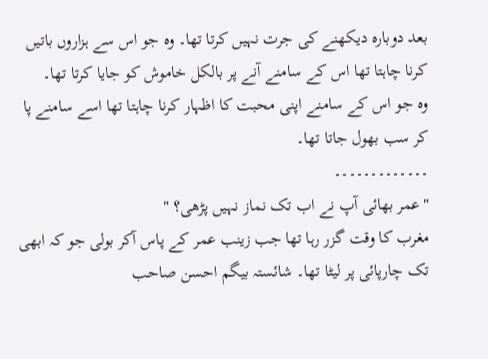بعد دوبارہ دیکھنے کی جرت نہیں کرتا تھا۔ وہ جو اس سے ہزاروں باتیں کرنا چاہتا تھا اس کے سامنے آنے پر بالکل خاموش کو جایا کرتا تھا۔
وہ جو اس کے سامنے اپنی محبت کا اظہار کرنا چاہتا تھا اسے سامنے پا کر سب بھول جاتا تھا۔
۔۔۔۔۔۔۔۔۔۔۔۔۔
"عمر بھائی آپ نے اب تک نماز نہیں پڑھی؟ "
مغرب کا وقت گزر رہا تھا جب زینب عمر کے پاس آکر بولی جو کہ ابھی تک چارپائی پر لیٹا تھا۔ شائستہ بیگم احسن صاحب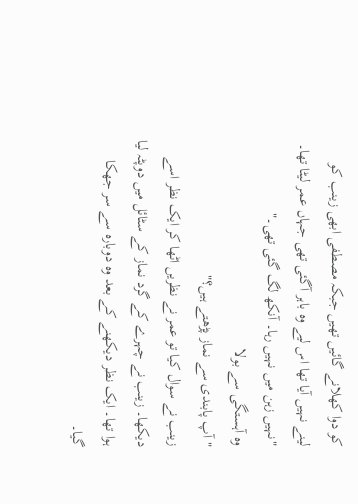کو دوا کھلانے گائیں تھیں جبکہ مصطفی ابھی زینب کو لینے نہیں آیا تھا اس لیے وہ باہر آگئی تھی جہاں عمر لیٹا تھا۔
"نہیں زہن میں نہیں رہا۔ آنکھ لگ گئی تھی۔"
وہ آہستگی سے بولا
"آپ پابندی سے نماز پڑھتے ہیں؟"
زینب نے سوال کیا تو عمر نے نظریں اٹھا کر ایک نظر اسے دیکھا۔ زینب نے چہرے کے گرد نماز کے سٹائل میں دوپٹہ لیا ہوا تھا۔ ایک نظر دیکھنے کے بعد وہ دوبارہ سے سر جھکا گیا۔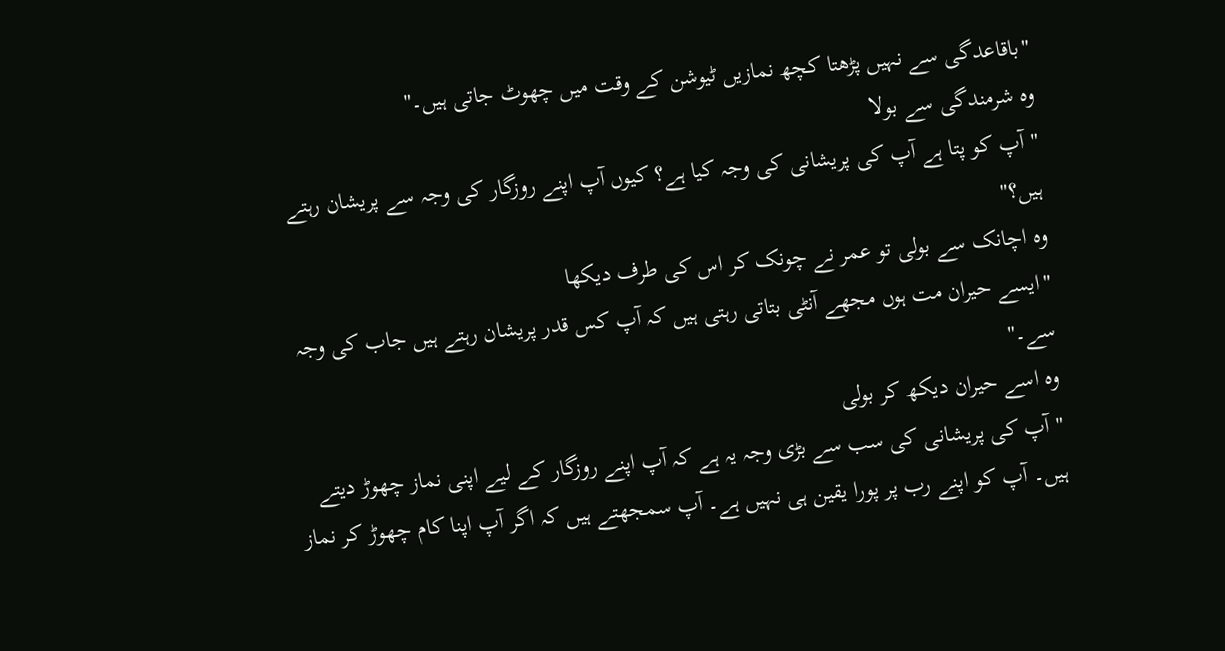"باقاعدگی سے نہیں پڑھتا کچھ نمازیں ٹیوشن کے وقت میں چھوٹ جاتی ہیں۔"
وہ شرمندگی سے بولا
"آپ کو پتا ہے آپ کی پریشانی کی وجہ کیا ہے؟ کیوں آپ اپنے روزگار کی وجہ سے پریشان رہتے ہیں؟"
وہ اچانک سے بولی تو عمر نے چونک کر اس کی طرف دیکھا
"ایسے حیران مت ہوں مجھے آنٹی بتاتی رہتی ہیں کہ آپ کس قدر پریشان رہتے ہیں جاب کی وجہ سے۔"
وہ اسے حیران دیکھ کر بولی
"آپ کی پریشانی کی سب سے بڑی وجہ یہ ہے کہ آپ اپنے روزگار کے لیے اپنی نماز چھوڑ دیتے ہیں۔ آپ کو اپنے رب پر پورا یقین ہی نہیں ہے۔ آپ سمجھتے ہیں کہ اگر آپ اپنا کام چھوڑ کر نماز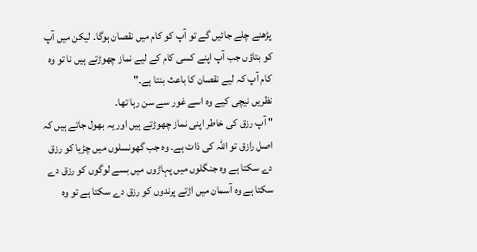پڑھنے چلے جائیں گے تو آپ کو کام میں نقصان ہوگا۔ لیکن میں آپ کو بتاؤں جب آپ اپنے کسی کام کے لیے نماز چھوڑتے ہیں نا تو وہ کام آپ کہ لیے نقصان کا باعث بنتا ہے۔"
نظریں نیچی کیے وہ اسے غور سے سن رہا تھا۔
" آپ رزق کی خاطر اپنی نماز چھوڑتے ہیں اور یہ بھول جاتے ہیں کہ اصل رازق تو اللہ کی ذات ہے۔ وہ جب گھونسلوں میں چڑیا کو رزق دے سکتا ہے وہ جنگلوں میں پہاڑوں میں بسے لوگوں کو رزق دے سکتا ہے وہ آسمان میں اڑتے پرندوں کو رزق دے سکتا ہے تو وہ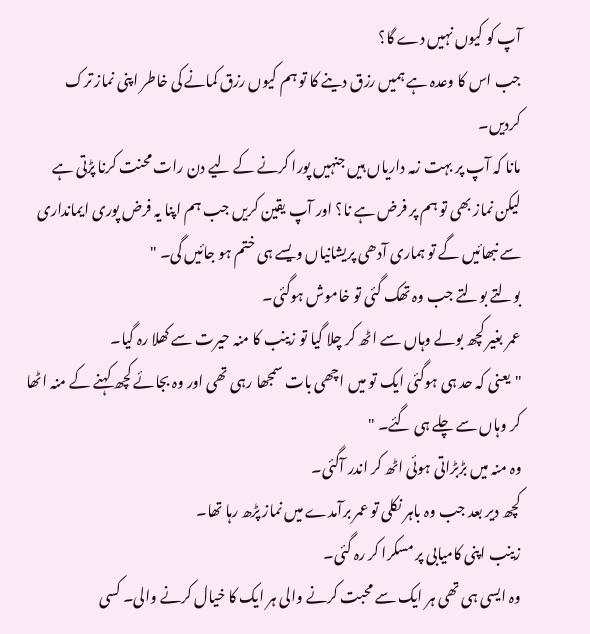آپ کو کیوں نہیں دے گا؟
جب اس کا وعدہ ہے ہمیں رزق دینے کا تو ہم کیوں رزق کمانے کی خاطر اپنی نماز ترک کردیں۔
مانا کہ آپ پر بہت زمہ داریاں ہیں جنہیں پورا کرنے کے لیے دن رات محنت کرنا پڑتی ہے لیکن نماز بھی تو ہم پر فرض ہے نا؟ اور آپ یقین کریں جب ہم اپنا یہ فرض پوری ایمانداری سے نبھائیں گے تو ہماری آدھی پریشانیاں ویسے ہی ختم ہو جائیں گی۔ "
بولتے بولتے جب وہ تھک گئی تو خاموش ہوگئی۔
عمر بغیر کچھ بولے وہاں سے اٹھ کر چلا گیا تو زینب کا منہ حیرت سے کھلا رہ گیا۔
"یعنی کہ حد ہی ہوگئی ایک تو میں اچھی بات سمجھا رہی تھی اور وہ بجائے کچھ کہنے کے منہ اٹھا کر وہاں سے چلے ہی گئے۔ "
وہ منہ میں بڑبڑاتی ہوئی اٹھ کر اندر آگئی۔
کچھ دیر بعد جب وہ باہر نکلی تو عمر برآمدے میں نماز پڑھ رہا تھا۔
زینب اپنی کامیابی پر مسکرا کر رہ گئی۔
وہ ایسی ہی تھی ہر ایک سے محبت کرنے والی ہر ایک کا خیال کرنے والی۔ کسی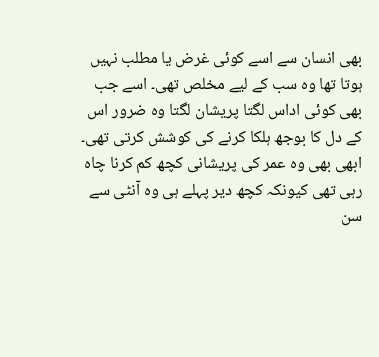بھی انسان سے اسے کوئی غرض یا مطلب نہیں ہوتا تھا وہ سب کے لیے مخلص تھی۔ اسے جب بھی کوئی اداس لگتا پریشان لگتا وہ ضرور اس کے دل کا بوجھ ہلکا کرنے کی کوشش کرتی تھی۔ ابھی بھی وہ عمر کی پریشانی کچھ کم کرنا چاہ رہی تھی کیونکہ کچھ دیر پہلے ہی وہ آنٹی سے سن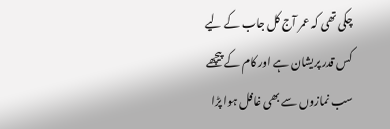چکی تھی کہ عمر آج کل جاب کے لیے کس قدر پریشان ہے اور کام کے پیچھے سب نمازوں سے بھی غافل ہوا پڑا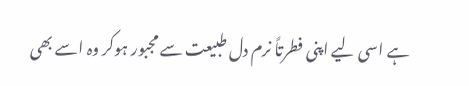ہے اسی لیے اپنی فطرتاً نرم دل طبیعت سے مجبور ہوکر وہ اسے بھی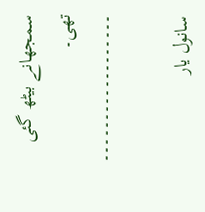سمجھانے بیٹھ گئی تھی۔
۔۔۔۔۔۔۔۔۔۔۔۔۔۔۔۔۔۔

سانول یار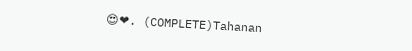😍❤. (COMPLETE)Tahanan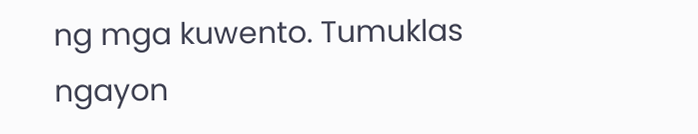ng mga kuwento. Tumuklas ngayon